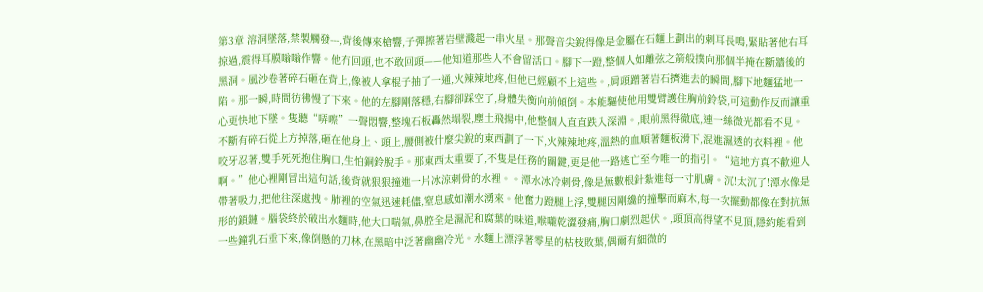第3章 溶洞墜落,禁製觸發---,背後傳來槍響,子彈擦著岩壁濺起一串火星。那聲音尖銳得像是金屬在石麵上劃出的刺耳長鳴,緊貼著他右耳掠過,震得耳膜嗡嗡作響。他冇回頭,也不敢回頭——他知道那些人不會留活口。腳下一蹬,整個人如離弦之箭般撲向那個半掩在斷牆後的黑洞。風沙卷著碎石砸在背上,像被人拿棍子抽了一通,火辣辣地疼,但他已經顧不上這些。,肩頭蹭著岩石擠進去的瞬間,腳下地麵猛地一陷。那一瞬,時間彷彿慢了下來。他的左腳剛落穩,右腳卻踩空了,身體失衡向前傾倒。本能驅使他用雙臂護住胸前鈴袋,可這動作反而讓重心更快地下墜。隻聽“哢嚓”一聲悶響,整塊石板轟然塌裂,塵土飛揚中,他整個人直直跌入深淵。,眼前黑得徹底,連一絲微光都看不見。不斷有碎石從上方掉落,砸在他身上、頭上,腰側被什麼尖銳的東西劃了一下,火辣辣地疼,溫熱的血順著麵板滑下,混進濕透的衣料裡。他咬牙忍著,雙手死死抱住胸口,生怕銅鈴脫手。那東西太重要了,不隻是任務的關鍵,更是他一路逃亡至今唯一的指引。“這地方真不歡迎人啊。”他心裡剛冒出這句話,後背就狠狠撞進一片冰涼刺骨的水裡。。潭水冰冷刺骨,像是無數根針紮進每一寸肌膚。沉!太沉了!潭水像是帶著吸力,把他往深處拽。肺裡的空氣迅速耗儘,窒息感如潮水湧來。他奮力蹬腿上浮,雙腿因剛纔的撞擊而麻木,每一次擺動都像在對抗無形的鎖鏈。腦袋終於破出水麵時,他大口喘氣,鼻腔全是濕泥和腐葉的味道,喉嚨乾澀發痛,胸口劇烈起伏。,頭頂高得望不見頂,隱約能看到一些鐘乳石垂下來,像倒懸的刀林,在黑暗中泛著幽幽冷光。水麵上漂浮著零星的枯枝敗葉,偶爾有細微的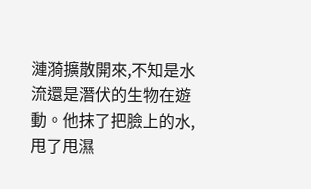漣漪擴散開來,不知是水流還是潛伏的生物在遊動。他抹了把臉上的水,甩了甩濕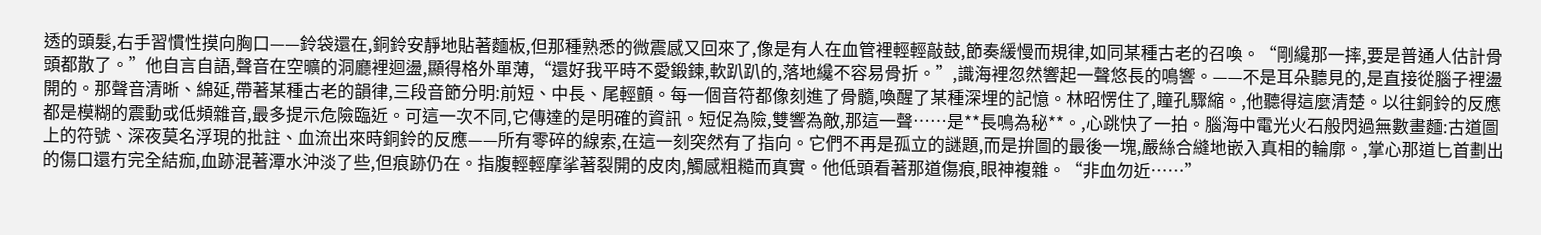透的頭髮,右手習慣性摸向胸口——鈴袋還在,銅鈴安靜地貼著麵板,但那種熟悉的微震感又回來了,像是有人在血管裡輕輕敲鼓,節奏緩慢而規律,如同某種古老的召喚。“剛纔那一摔,要是普通人估計骨頭都散了。”他自言自語,聲音在空曠的洞廳裡迴盪,顯得格外單薄,“還好我平時不愛鍛鍊,軟趴趴的,落地纔不容易骨折。”,識海裡忽然響起一聲悠長的鳴響。——不是耳朵聽見的,是直接從腦子裡盪開的。那聲音清晰、綿延,帶著某種古老的韻律,三段音節分明:前短、中長、尾輕顫。每一個音符都像刻進了骨髓,喚醒了某種深埋的記憶。林昭愣住了,瞳孔驟縮。,他聽得這麼清楚。以往銅鈴的反應都是模糊的震動或低頻雜音,最多提示危險臨近。可這一次不同,它傳達的是明確的資訊。短促為險,雙響為敵,那這一聲……是**長鳴為秘**。,心跳快了一拍。腦海中電光火石般閃過無數畫麵:古道圖上的符號、深夜莫名浮現的批註、血流出來時銅鈴的反應——所有零碎的線索,在這一刻突然有了指向。它們不再是孤立的謎題,而是拚圖的最後一塊,嚴絲合縫地嵌入真相的輪廓。,掌心那道匕首劃出的傷口還冇完全結痂,血跡混著潭水沖淡了些,但痕跡仍在。指腹輕輕摩挲著裂開的皮肉,觸感粗糙而真實。他低頭看著那道傷痕,眼神複雜。“非血勿近……”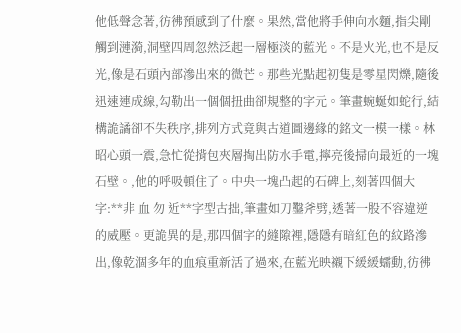他低聲念著,彷彿預感到了什麼。果然,當他將手伸向水麵,指尖剛觸到漣漪,洞壁四周忽然泛起一層極淡的藍光。不是火光,也不是反光,像是石頭內部滲出來的微芒。那些光點起初隻是零星閃爍,隨後迅速連成線,勾勒出一個個扭曲卻規整的字元。筆畫蜿蜒如蛇行,結構詭譎卻不失秩序,排列方式竟與古道圖邊緣的銘文一模一樣。林昭心頭一震,急忙從揹包夾層掏出防水手電,擰亮後掃向最近的一塊石壁。,他的呼吸頓住了。中央一塊凸起的石碑上,刻著四個大字:**非 血 勿 近**字型古拙,筆畫如刀鑿斧劈,透著一股不容違逆的威壓。更詭異的是,那四個字的縫隙裡,隱隱有暗紅色的紋路滲出,像乾涸多年的血痕重新活了過來,在藍光映襯下緩緩蠕動,彷彿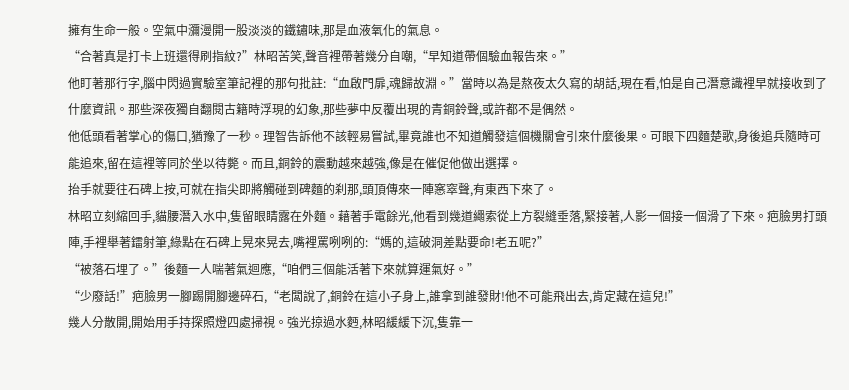擁有生命一般。空氣中瀰漫開一股淡淡的鐵鏽味,那是血液氧化的氣息。
“合著真是打卡上班還得刷指紋?”林昭苦笑,聲音裡帶著幾分自嘲,“早知道帶個驗血報告來。”
他盯著那行字,腦中閃過實驗室筆記裡的那句批註:“血啟門扉,魂歸故淵。”當時以為是熬夜太久寫的胡話,現在看,怕是自己潛意識裡早就接收到了什麼資訊。那些深夜獨自翻閱古籍時浮現的幻象,那些夢中反覆出現的青銅鈴聲,或許都不是偶然。
他低頭看著掌心的傷口,猶豫了一秒。理智告訴他不該輕易嘗試,畢竟誰也不知道觸發這個機關會引來什麼後果。可眼下四麵楚歌,身後追兵隨時可能追來,留在這裡等同於坐以待斃。而且,銅鈴的震動越來越強,像是在催促他做出選擇。
抬手就要往石碑上按,可就在指尖即將觸碰到碑麵的刹那,頭頂傳來一陣窸窣聲,有東西下來了。
林昭立刻縮回手,貓腰潛入水中,隻留眼睛露在外麵。藉著手電餘光,他看到幾道繩索從上方裂縫垂落,緊接著,人影一個接一個滑了下來。疤臉男打頭陣,手裡舉著鐳射筆,綠點在石碑上晃來晃去,嘴裡罵咧咧的:“媽的,這破洞差點要命!老五呢?”
“被落石埋了。”後麵一人喘著氣迴應,“咱們三個能活著下來就算運氣好。”
“少廢話!”疤臉男一腳踢開腳邊碎石,“老闆說了,銅鈴在這小子身上,誰拿到誰發財!他不可能飛出去,肯定藏在這兒!”
幾人分散開,開始用手持探照燈四處掃視。強光掠過水麪,林昭緩緩下沉,隻靠一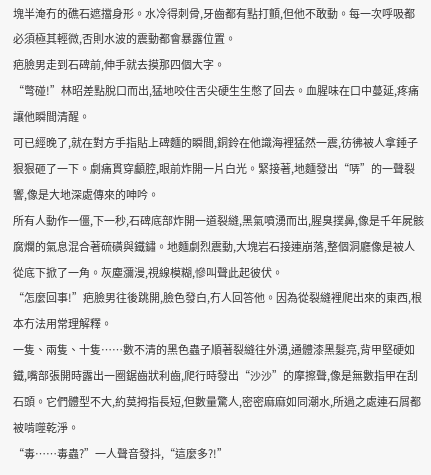塊半淹冇的礁石遮擋身形。水冷得刺骨,牙齒都有點打顫,但他不敢動。每一次呼吸都必須極其輕微,否則水波的震動都會暴露位置。
疤臉男走到石碑前,伸手就去摸那四個大字。
“彆碰!”林昭差點脫口而出,猛地咬住舌尖硬生生憋了回去。血腥味在口中蔓延,疼痛讓他瞬間清醒。
可已經晚了,就在對方手指貼上碑麵的瞬間,銅鈴在他識海裡猛然一震,彷彿被人拿錘子狠狠砸了一下。劇痛貫穿顱腔,眼前炸開一片白光。緊接著,地麵發出“哢”的一聲裂響,像是大地深處傳來的呻吟。
所有人動作一僵,下一秒,石碑底部炸開一道裂縫,黑氣噴湧而出,腥臭撲鼻,像是千年屍骸腐爛的氣息混合著硫磺與鐵鏽。地麵劇烈震動,大塊岩石接連崩落,整個洞廳像是被人從底下掀了一角。灰塵瀰漫,視線模糊,慘叫聲此起彼伏。
“怎麼回事!”疤臉男往後跳開,臉色發白,冇人回答他。因為從裂縫裡爬出來的東西,根本冇法用常理解釋。
一隻、兩隻、十隻……數不清的黑色蟲子順著裂縫往外湧,通體漆黑髮亮,背甲堅硬如鐵,嘴部張開時露出一圈鋸齒狀利齒,爬行時發出“沙沙”的摩擦聲,像是無數指甲在刮石頭。它們體型不大,約莫拇指長短,但數量驚人,密密麻麻如同潮水,所過之處連石屑都被啃噬乾淨。
“毒……毒蟲?”一人聲音發抖,“這麼多?!”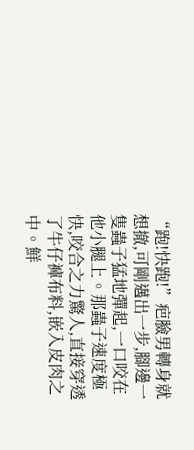“跑!快跑!”疤臉男轉身就想撤,可剛邁出一步,腳邊一隻蟲子猛地彈起,一口咬在他小腿上。那蟲子速度極快,咬合之力驚人,直接穿透了牛仔褲布料,嵌入皮肉之中。鮮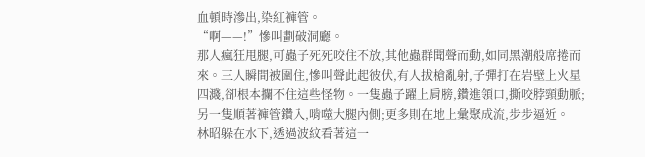血頓時滲出,染紅褲管。
“啊——!”慘叫劃破洞廳。
那人瘋狂甩腿,可蟲子死死咬住不放,其他蟲群聞聲而動,如同黑潮般席捲而來。三人瞬間被圍住,慘叫聲此起彼伏,有人拔槍亂射,子彈打在岩壁上火星四濺,卻根本攔不住這些怪物。一隻蟲子躍上肩膀,鑽進領口,撕咬脖頸動脈;另一隻順著褲管鑽入,啃噬大腿內側;更多則在地上彙聚成流,步步逼近。
林昭躲在水下,透過波紋看著這一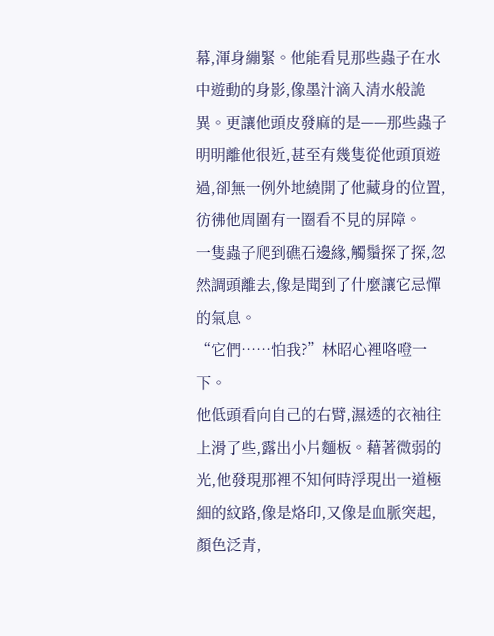幕,渾身繃緊。他能看見那些蟲子在水中遊動的身影,像墨汁滴入清水般詭異。更讓他頭皮發麻的是——那些蟲子明明離他很近,甚至有幾隻從他頭頂遊過,卻無一例外地繞開了他藏身的位置,彷彿他周圍有一圈看不見的屏障。
一隻蟲子爬到礁石邊緣,觸鬚探了探,忽然調頭離去,像是聞到了什麼讓它忌憚的氣息。
“它們……怕我?”林昭心裡咯噔一下。
他低頭看向自己的右臂,濕透的衣袖往上滑了些,露出小片麵板。藉著微弱的光,他發現那裡不知何時浮現出一道極細的紋路,像是烙印,又像是血脈突起,顏色泛青,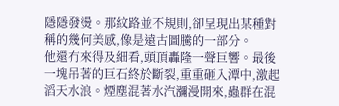隱隱發燙。那紋路並不規則,卻呈現出某種對稱的幾何美感,像是遠古圖騰的一部分。
他還冇來得及細看,頭頂轟隆一聲巨響。最後一塊吊著的巨石終於斷裂,重重砸入潭中,激起滔天水浪。煙塵混著水汽瀰漫開來,蟲群在混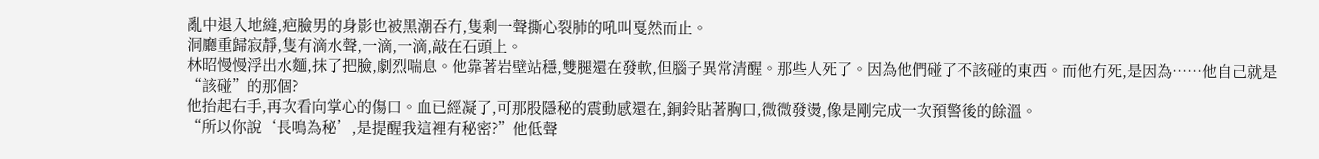亂中退入地縫,疤臉男的身影也被黑潮吞冇,隻剩一聲撕心裂肺的吼叫戛然而止。
洞廳重歸寂靜,隻有滴水聲,一滴,一滴,敲在石頭上。
林昭慢慢浮出水麵,抹了把臉,劇烈喘息。他靠著岩壁站穩,雙腿還在發軟,但腦子異常清醒。那些人死了。因為他們碰了不該碰的東西。而他冇死,是因為……他自己就是“該碰”的那個?
他抬起右手,再次看向掌心的傷口。血已經凝了,可那股隱秘的震動感還在,銅鈴貼著胸口,微微發燙,像是剛完成一次預警後的餘溫。
“所以你說‘長鳴為秘’,是提醒我這裡有秘密?”他低聲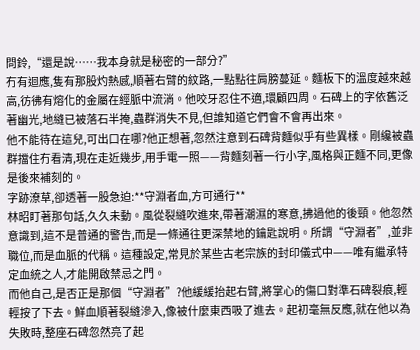問鈴,“還是說……我本身就是秘密的一部分?”
冇有迴應,隻有那股灼熱感,順著右臂的紋路,一點點往肩膀蔓延。麵板下的溫度越來越高,彷彿有熔化的金屬在經脈中流淌。他咬牙忍住不適,環顧四周。石碑上的字依舊泛著幽光,地縫已被落石半掩,蟲群消失不見,但誰知道它們會不會再出來。
他不能待在這兒,可出口在哪?他正想著,忽然注意到石碑背麵似乎有些異樣。剛纔被蟲群擋住冇看清,現在走近幾步,用手電一照——背麵刻著一行小字,風格與正麵不同,更像是後來補刻的。
字跡潦草,卻透著一股急迫:**守淵者血,方可通行**
林昭盯著那句話,久久未動。風從裂縫吹進來,帶著潮濕的寒意,拂過他的後頸。他忽然意識到,這不是普通的警告,而是一條通往更深禁地的鑰匙說明。所謂“守淵者”,並非職位,而是血脈的代稱。這種設定,常見於某些古老宗族的封印儀式中——唯有繼承特定血統之人,才能開啟禁忌之門。
而他自己,是否正是那個“守淵者”?他緩緩抬起右臂,將掌心的傷口對準石碑裂痕,輕輕按了下去。鮮血順著裂縫滲入,像被什麼東西吸了進去。起初毫無反應,就在他以為失敗時,整座石碑忽然亮了起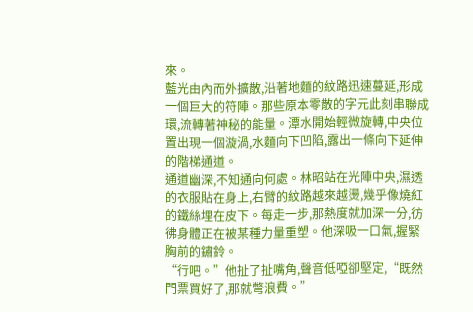來。
藍光由內而外擴散,沿著地麵的紋路迅速蔓延,形成一個巨大的符陣。那些原本零散的字元此刻串聯成環,流轉著神秘的能量。潭水開始輕微旋轉,中央位置出現一個漩渦,水麵向下凹陷,露出一條向下延伸的階梯通道。
通道幽深,不知通向何處。林昭站在光陣中央,濕透的衣服貼在身上,右臂的紋路越來越燙,幾乎像燒紅的鐵絲埋在皮下。每走一步,那熱度就加深一分,彷彿身體正在被某種力量重塑。他深吸一口氣,握緊胸前的鏽鈴。
“行吧。”他扯了扯嘴角,聲音低啞卻堅定,“既然門票買好了,那就彆浪費。”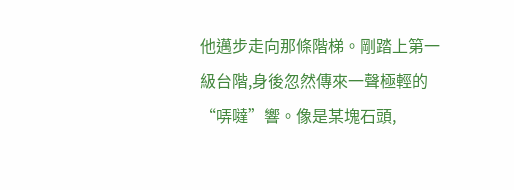他邁步走向那條階梯。剛踏上第一級台階,身後忽然傳來一聲極輕的“哢噠”響。像是某塊石頭,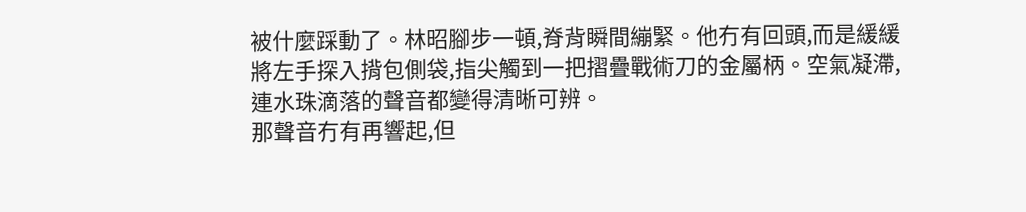被什麼踩動了。林昭腳步一頓,脊背瞬間繃緊。他冇有回頭,而是緩緩將左手探入揹包側袋,指尖觸到一把摺疊戰術刀的金屬柄。空氣凝滯,連水珠滴落的聲音都變得清晰可辨。
那聲音冇有再響起,但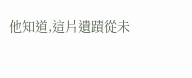他知道,這片遺蹟從未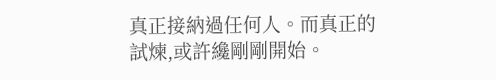真正接納過任何人。而真正的試煉,或許纔剛剛開始。